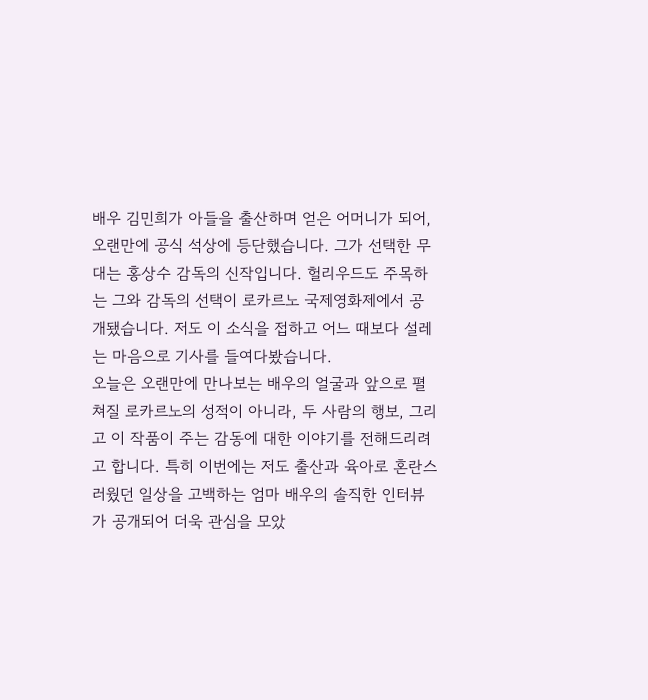배우 김민희가 아들을 출산하며 얻은 어머니가 되어, 오랜만에 공식 석상에 등단했습니다. 그가 선택한 무대는 홍상수 감독의 신작입니다. 헐리우드도 주목하는 그와 감독의 선택이 로카르노 국제영화제에서 공개됐습니다. 저도 이 소식을 접하고 어느 때보다 설레는 마음으로 기사를 들여다봤습니다.
오늘은 오랜만에 만나보는 배우의 얼굴과 앞으로 펼쳐질 로카르노의 성적이 아니라, 두 사람의 행보, 그리고 이 작품이 주는 감동에 대한 이야기를 전해드리려고 합니다. 특히 이번에는 저도 출산과 육아로 혼란스러웠던 일상을 고백하는 엄마 배우의 솔직한 인터뷰가 공개되어 더욱 관심을 모았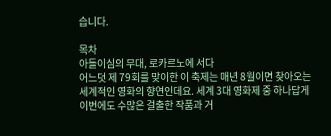습니다.

목차
아들이심의 무대, 로카르노에 서다
어느덧 제 79회를 맞이한 이 축제는 매년 8월이면 찾아오는 세계적인 영화의 향연인데요. 세계 3대 영화제 중 하나답게 이번에도 수많은 걸출한 작품과 거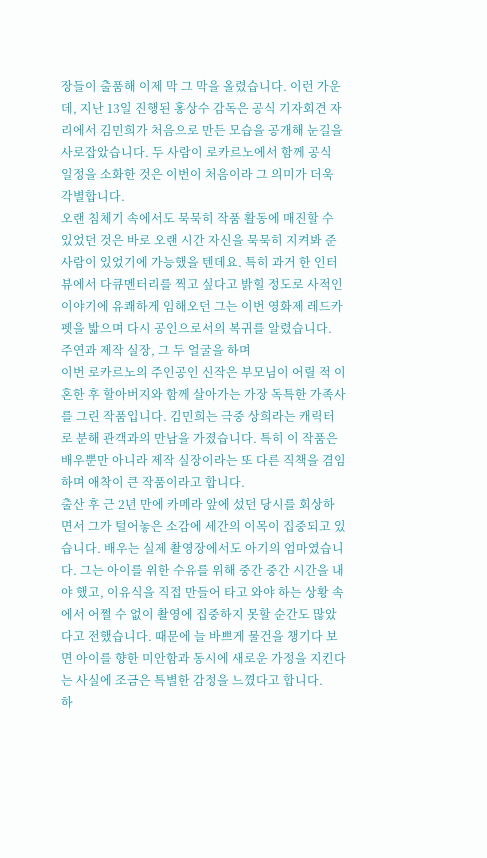장들이 출품해 이제 막 그 막을 올렸습니다. 이런 가운데, 지난 13일 진행된 홍상수 감독은 공식 기자회견 자리에서 김민희가 처음으로 만든 모습을 공개해 눈길을 사로잡았습니다. 두 사람이 로카르노에서 함께 공식 일정을 소화한 것은 이번이 처음이라 그 의미가 더욱 각별합니다.
오랜 침체기 속에서도 묵묵히 작품 활동에 매진할 수 있었던 것은 바로 오랜 시간 자신을 묵묵히 지켜봐 준 사람이 있었기에 가능했을 텐데요. 특히 과거 한 인터뷰에서 다큐멘터리를 찍고 싶다고 밝힐 정도로 사적인 이야기에 유쾌하게 임해오던 그는 이번 영화제 레드카펫을 밟으며 다시 공인으로서의 복귀를 알렸습니다.
주연과 제작 실장, 그 두 얼굴을 하며
이번 로카르노의 주인공인 신작은 부모님이 어릴 적 이혼한 후 할아버지와 함께 살아가는 가장 독특한 가족사를 그린 작품입니다. 김민희는 극중 상희라는 캐릭터로 분해 관객과의 만남을 가졌습니다. 특히 이 작품은 배우뿐만 아니라 제작 실장이라는 또 다른 직책을 겸임하며 애착이 큰 작품이라고 합니다.
출산 후 근 2년 만에 카메라 앞에 섰던 당시를 회상하면서 그가 털어놓은 소감에 세간의 이목이 집중되고 있습니다. 배우는 실제 촬영장에서도 아기의 엄마였습니다. 그는 아이를 위한 수유를 위해 중간 중간 시간을 내야 했고, 이유식을 직접 만들어 타고 와야 하는 상황 속에서 어쩔 수 없이 촬영에 집중하지 못할 순간도 많았다고 전했습니다. 때문에 늘 바쁘게 물건을 챙기다 보면 아이를 향한 미안함과 동시에 새로운 가정을 지킨다는 사실에 조금은 특별한 감정을 느꼈다고 합니다.
하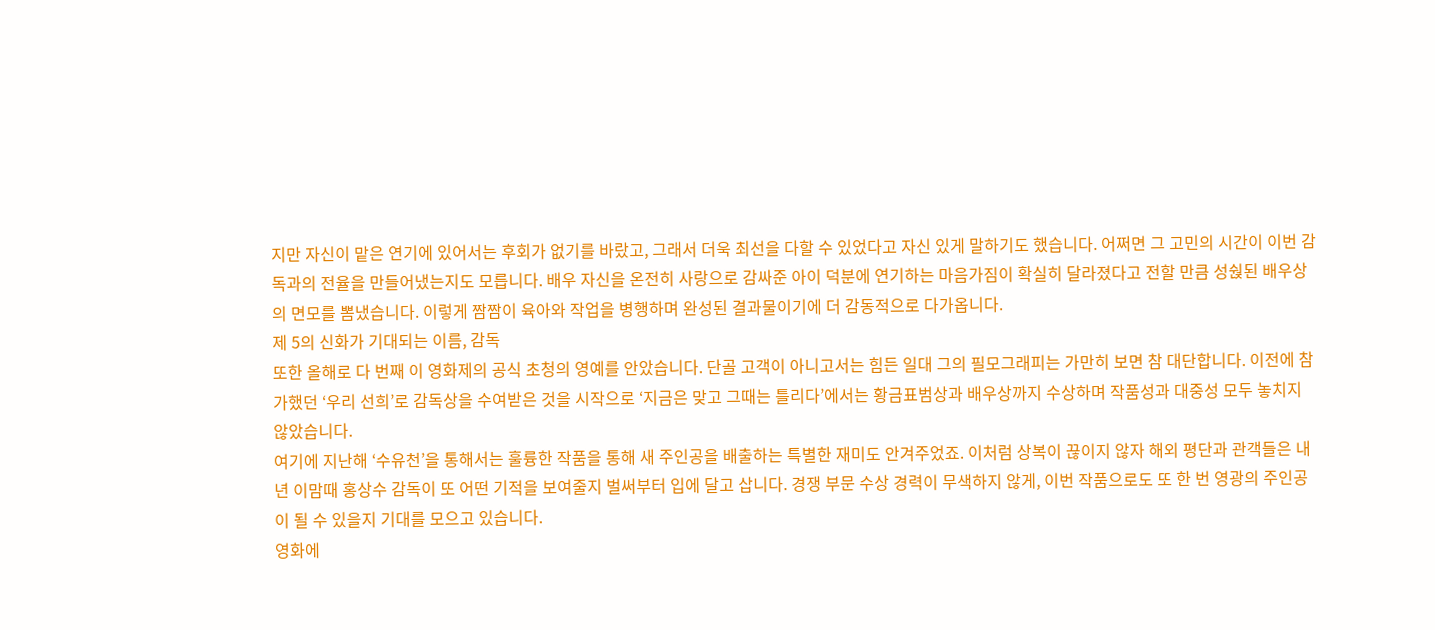지만 자신이 맡은 연기에 있어서는 후회가 없기를 바랐고, 그래서 더욱 최선을 다할 수 있었다고 자신 있게 말하기도 했습니다. 어쩌면 그 고민의 시간이 이번 감독과의 전율을 만들어냈는지도 모릅니다. 배우 자신을 온전히 사랑으로 감싸준 아이 덕분에 연기하는 마음가짐이 확실히 달라졌다고 전할 만큼 성숹된 배우상의 면모를 뽐냈습니다. 이렇게 짬짬이 육아와 작업을 병행하며 완성된 결과물이기에 더 감동적으로 다가옵니다.
제 5의 신화가 기대되는 이름, 감독
또한 올해로 다 번째 이 영화제의 공식 초청의 영예를 안았습니다. 단골 고객이 아니고서는 힘든 일대 그의 필모그래피는 가만히 보면 참 대단합니다. 이전에 참가했던 ‘우리 선희’로 감독상을 수여받은 것을 시작으로 ‘지금은 맞고 그때는 틀리다’에서는 황금표범상과 배우상까지 수상하며 작품성과 대중성 모두 놓치지 않았습니다.
여기에 지난해 ‘수유천’을 통해서는 훌륭한 작품을 통해 새 주인공을 배출하는 특별한 재미도 안겨주었죠. 이처럼 상복이 끊이지 않자 해외 평단과 관객들은 내년 이맘때 홍상수 감독이 또 어떤 기적을 보여줄지 벌써부터 입에 달고 삽니다. 경쟁 부문 수상 경력이 무색하지 않게, 이번 작품으로도 또 한 번 영광의 주인공이 될 수 있을지 기대를 모으고 있습니다.
영화에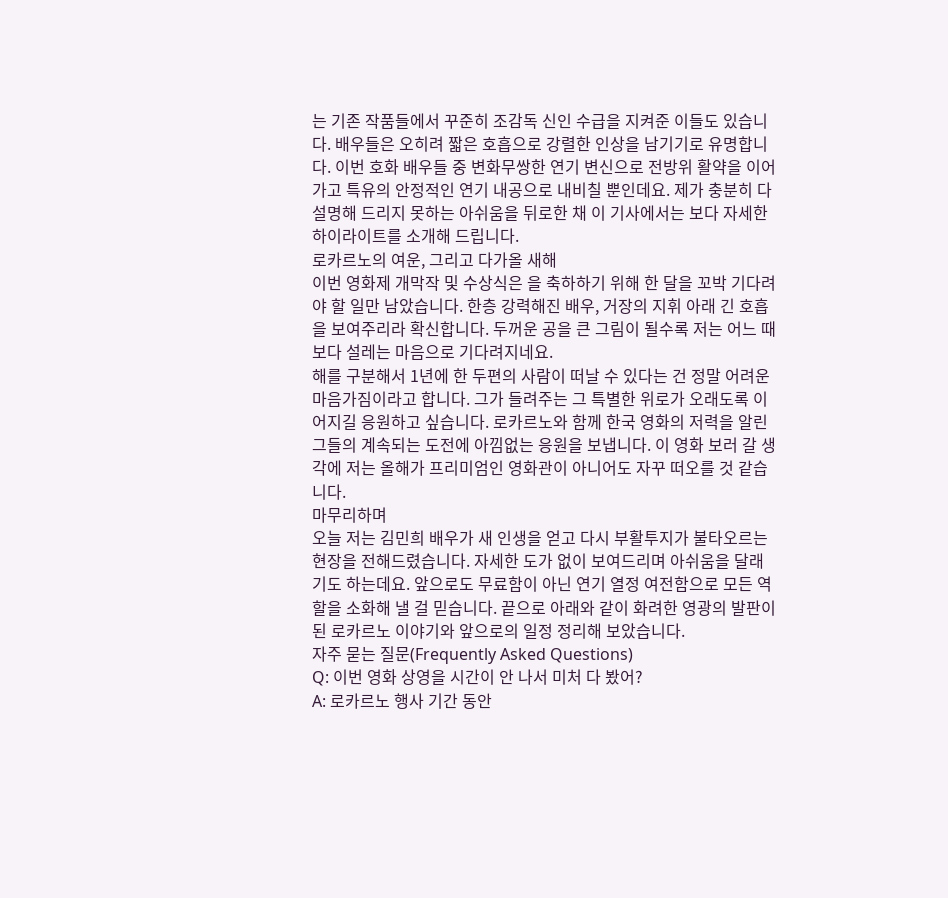는 기존 작품들에서 꾸준히 조감독 신인 수급을 지켜준 이들도 있습니다. 배우들은 오히려 짧은 호흡으로 강렬한 인상을 남기기로 유명합니다. 이번 호화 배우들 중 변화무쌍한 연기 변신으로 전방위 활약을 이어가고 특유의 안정적인 연기 내공으로 내비칠 뿐인데요. 제가 충분히 다 설명해 드리지 못하는 아쉬움을 뒤로한 채 이 기사에서는 보다 자세한 하이라이트를 소개해 드립니다.
로카르노의 여운, 그리고 다가올 새해
이번 영화제 개막작 및 수상식은 을 축하하기 위해 한 달을 꼬박 기다려야 할 일만 남았습니다. 한층 강력해진 배우, 거장의 지휘 아래 긴 호흡을 보여주리라 확신합니다. 두꺼운 공을 큰 그림이 될수록 저는 어느 때보다 설레는 마음으로 기다려지네요.
해를 구분해서 1년에 한 두편의 사람이 떠날 수 있다는 건 정말 어려운 마음가짐이라고 합니다. 그가 들려주는 그 특별한 위로가 오래도록 이어지길 응원하고 싶습니다. 로카르노와 함께 한국 영화의 저력을 알린 그들의 계속되는 도전에 아낌없는 응원을 보냅니다. 이 영화 보러 갈 생각에 저는 올해가 프리미엄인 영화관이 아니어도 자꾸 떠오를 것 같습니다.
마무리하며
오늘 저는 김민희 배우가 새 인생을 얻고 다시 부활투지가 불타오르는 현장을 전해드렸습니다. 자세한 도가 없이 보여드리며 아쉬움을 달래기도 하는데요. 앞으로도 무료함이 아닌 연기 열정 여전함으로 모든 역할을 소화해 낼 걸 믿습니다. 끝으로 아래와 같이 화려한 영광의 발판이 된 로카르노 이야기와 앞으로의 일정 정리해 보았습니다.
자주 묻는 질문(Frequently Asked Questions)
Q: 이번 영화 상영을 시간이 안 나서 미처 다 봤어?
A: 로카르노 행사 기간 동안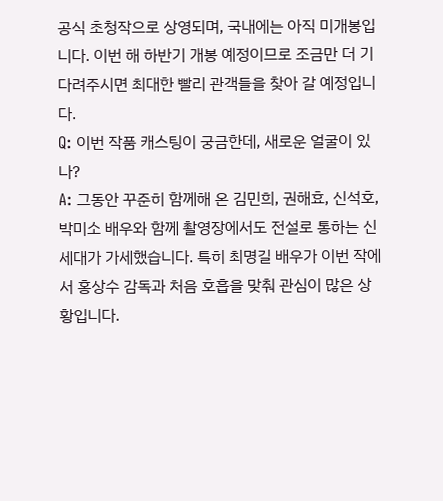공식 초청작으로 상영되며, 국내에는 아직 미개봉입니다. 이번 해 하반기 개봉 예정이므로 조금만 더 기다려주시면 최대한 빨리 관객들을 찾아 갈 예정입니다.
Q: 이번 작품 캐스팅이 궁금한데, 새로운 얼굴이 있나?
A: 그동안 꾸준히 함께해 온 김민희, 권해효, 신석호, 박미소 배우와 함께 촬영장에서도 전설로 통하는 신세대가 가세했습니다. 특히 최명길 배우가 이번 작에서 홍상수 감독과 처음 호흡을 맞춰 관심이 많은 상황입니다.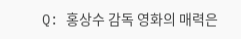Q: 홍상수 감독 영화의 매력은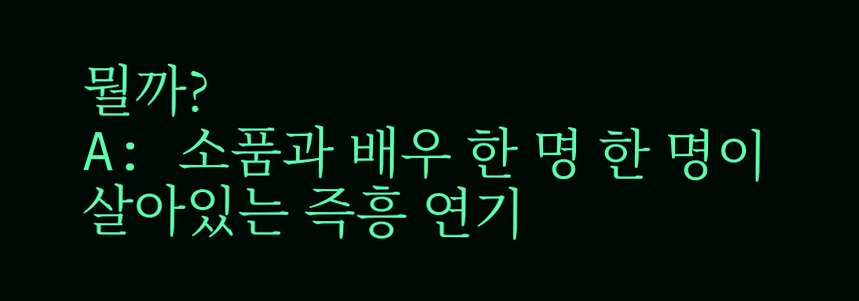뭘까?
A: 소품과 배우 한 명 한 명이 살아있는 즉흥 연기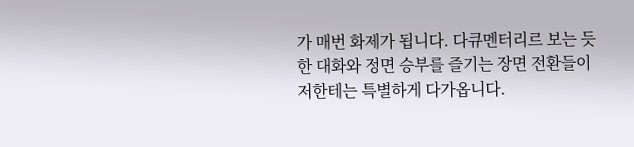가 매번 화제가 됩니다. 다큐멘터리르 보는 듯한 대화와 정면 승부를 즐기는 장면 전환들이 저한테는 특별하게 다가옵니다.